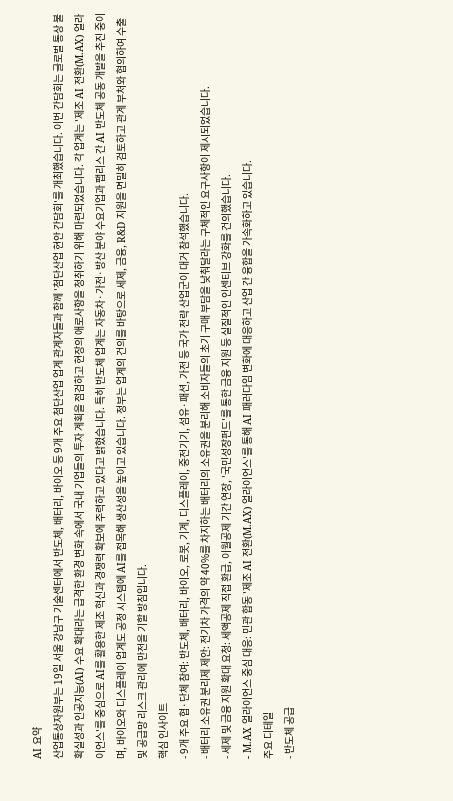AI 요약
산업통상자원부는 19일 서울 강남구 기술센터에서 반도체, 배터리, 바이오 등 9개 주요 첨단산업 업계 관계자들과 함께 '첨단산업 현안 간담회'를 개최했습니다. 이번 간담회는 글로벌 통상 불확실성과 인공지능(AI) 수요 확대라는 급격한 환경 변화 속에서 국내 기업들의 투자 계획을 점검하고 현장의 애로사항을 청취하기 위해 마련되었습니다. 각 업계는 '제조 AI 전환(M.AX) 얼라이언스'를 중심으로 AI를 활용한 제조 혁신과 경쟁력 확보에 주력하고 있다고 밝혔습니다. 특히 반도체 업계는 자동차·가전·방산 분야 수요기업과 팹리스 간 AI 반도체 공동 개발을 추진 중이며, 바이오와 디스플레이 업계도 공정 시스템에 AI를 접목해 생산성을 높이고 있습니다. 정부는 업계의 건의를 바탕으로 세제, 금융, R&D 지원을 면밀히 검토하고 관계 부처와 협의하여 수출 및 공급망 리스크 관리에 만전을 기할 방침입니다.
핵심 인사이트
- 9개 주요 협·단체 참여: 반도체, 배터리, 바이오, 로봇, 기계, 디스플레이, 중전기기, 섬유·패션, 가전 등 국가 전략 산업군이 대거 참석했습니다.
- 배터리 소유권 분리제 제안: 전기차 가격의 약 40%를 차지하는 배터리의 소유권을 분리해 소비자들의 초기 구매 부담을 낮춰달라는 구체적인 요구사항이 제시되었습니다.
- 세제 및 금융 지원 확대 요청: 세액공제 직접 환급, 이월공제 기간 연장, '국민성장펀드'를 통한 금융 지원 등 실질적인 인센티브 강화를 건의했습니다.
- M.AX 얼라이언스 중심 대응: 민관 합동 '제조 AI 전환(M.AX) 얼라이언스'를 통해 AI 패러다임 변화에 대응하고 산업 간 융합을 가속화하고 있습니다.
주요 디테일
- 반도체 공급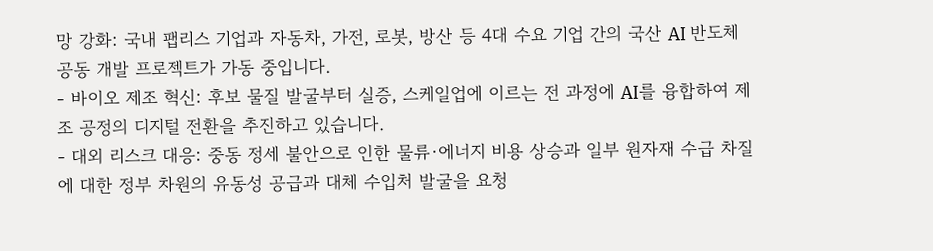망 강화: 국내 팹리스 기업과 자동차, 가전, 로봇, 방산 등 4대 수요 기업 간의 국산 AI 반도체 공동 개발 프로젝트가 가동 중입니다.
- 바이오 제조 혁신: 후보 물질 발굴부터 실증, 스케일업에 이르는 전 과정에 AI를 융합하여 제조 공정의 디지털 전환을 추진하고 있습니다.
- 대외 리스크 대응: 중동 정세 불안으로 인한 물류·에너지 비용 상승과 일부 원자재 수급 차질에 대한 정부 차원의 유동성 공급과 대체 수입처 발굴을 요청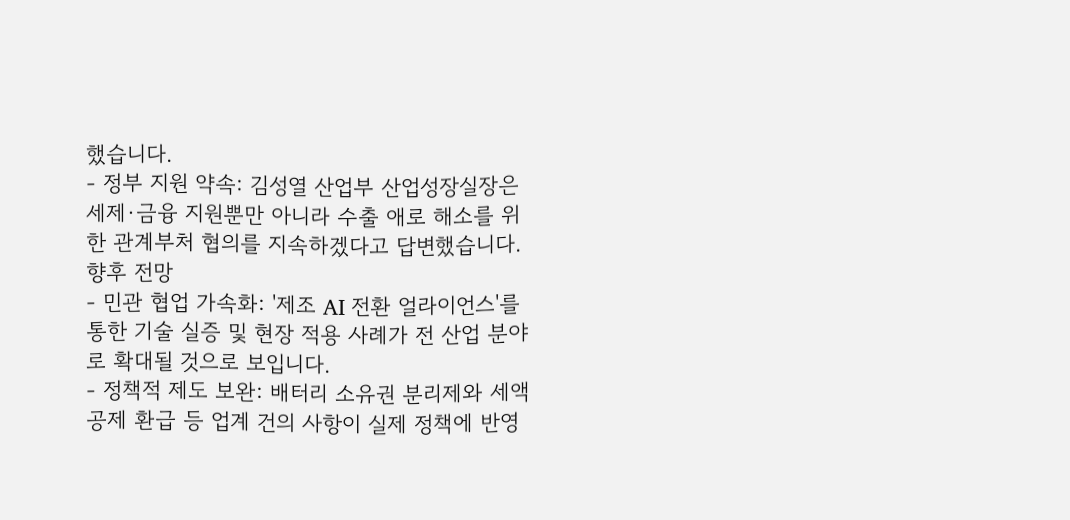했습니다.
- 정부 지원 약속: 김성열 산업부 산업성장실장은 세제·금융 지원뿐만 아니라 수출 애로 해소를 위한 관계부처 협의를 지속하겠다고 답변했습니다.
향후 전망
- 민관 협업 가속화: '제조 AI 전환 얼라이언스'를 통한 기술 실증 및 현장 적용 사례가 전 산업 분야로 확대될 것으로 보입니다.
- 정책적 제도 보완: 배터리 소유권 분리제와 세액공제 환급 등 업계 건의 사항이 실제 정책에 반영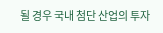될 경우 국내 첨단 산업의 투자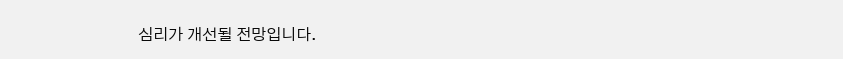심리가 개선될 전망입니다.